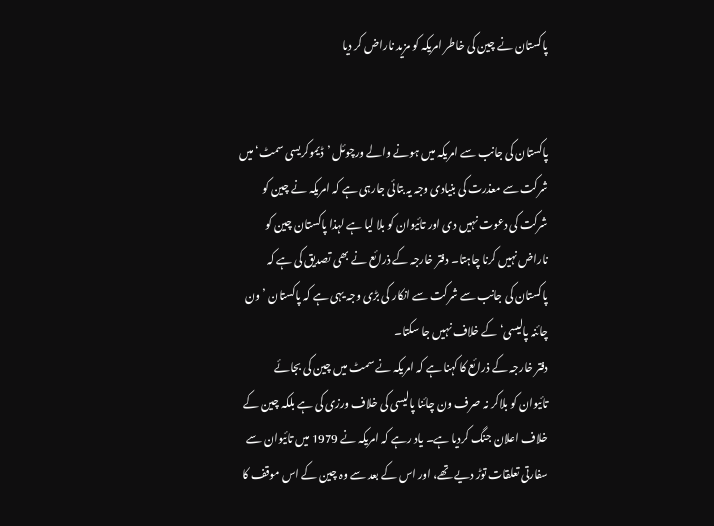پاکستان نے چین کی خاطر امریکہ کو مزید ناراض کر دیا


پاکستان کی جانب سے امریکہ میں ہونے والے ورچوئل ’ڈیموکریسی سمٹ‘ میں شرکت سے معذرت کی بنیادی وجہ یہ بتائی جارہی ہے کہ امریکہ نے چین کو شرکت کی دعوت نہیں دی اور تائیوان کو بلا لیا ہے لہذا پاکستان چین کو ناراض نہیں کرنا چاہتا۔ دفتر خارجہ کے ذرائع نے بھی تصدیق کی ہے کہ پاکستان کی جانب سے شرکت سے انکار کی بڑی وجہ یہی ہے کہ پاکستان ’ون چائنہ پالیسی‘ کے خلاف نہیں جا سکتا۔
دفتر خارجہ کے ذرائع کا کہنا ہے کہ امریکہ نے سمٹ میں چین کی بجائے تائیوان کو بلاکر نہ صرف ون چائنا پالیسی کی خلاف ورزی کی ہے بلکہ چین کے خلاف اعلان جنگ کردیا ہے۔ یاد رہے کہ امریکہ نے 1979 میں تائیوان سے سفارتی تعلقات توڑ دیے تھے، اور اس کے بعد سے وہ چین کے اس موقف کا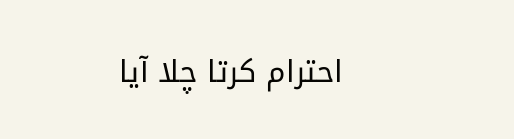احترام کرتا چلا آیا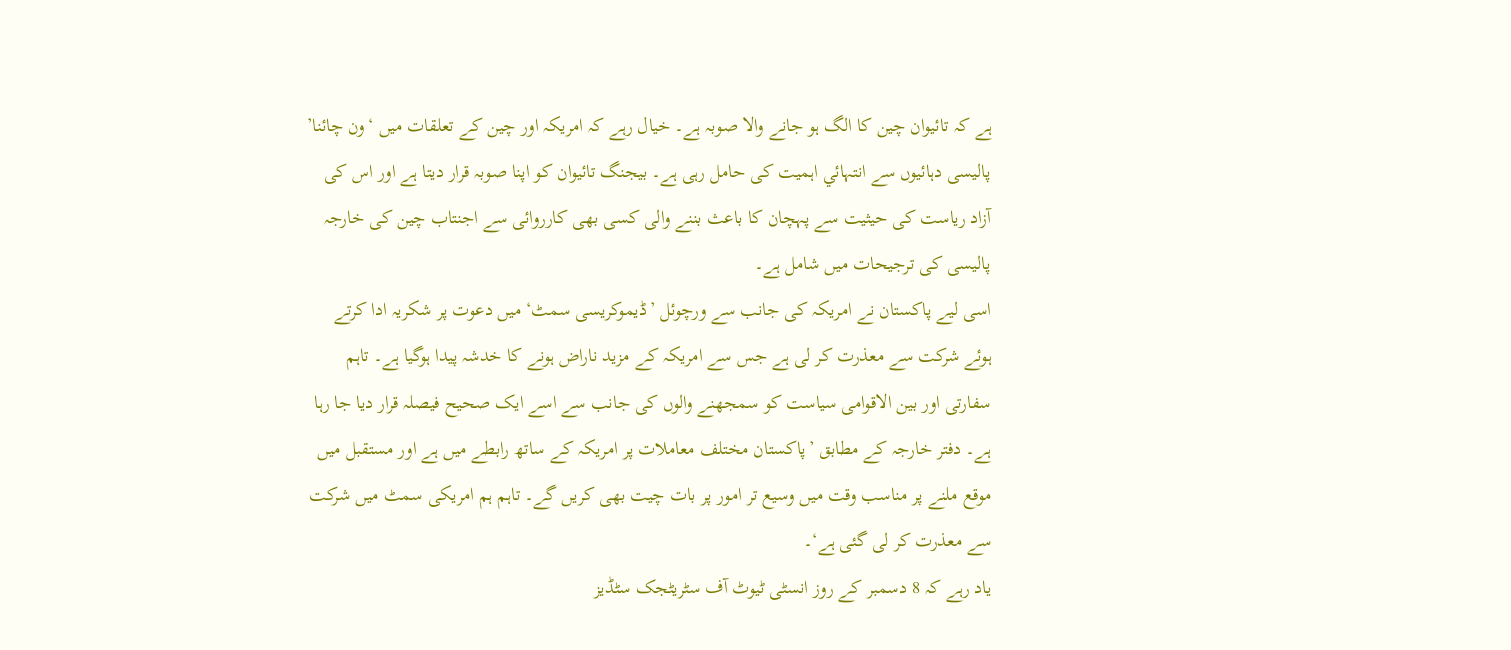ہے کہ تائیوان چین کا الگ ہو جانے والا صوبہ ہے۔ خیال رہے کہ امریکہ اور چین کے تعلقات میں ‘ون چائنا’ پالیسی دہائیوں سے انتہائي اہمیت کی حامل رہی ہے۔ بیجنگ تائیوان کو اپنا صوبہ قرار دیتا ہے اور اس کی آزاد ریاست کی حیثیت سے پہچان کا باعث بننے والی کسی بھی کارروائی سے اجنتاب چین کی خارجہ پالیسی کی ترجیحات میں شامل ہے۔
اسی لیے پاکستان نے امریکہ کی جانب سے ورچوئل ’ڈیموکریسی سمٹ‘ میں دعوت پر شکریہ ادا کرتے ہوئے شرکت سے معذرت کر لی ہے جس سے امریکہ کے مزید ناراض ہونے کا خدشہ پیدا ہوگیا ہے۔ تاہم سفارتی اور بین الاقوامی سیاست کو سمجھنے والوں کی جانب سے اسے ایک صحیح فیصلہ قرار دیا جا رہا ہے۔ دفتر خارجہ کے مطابق ’پاکستان مختلف معاملات پر امریکہ کے ساتھ رابطے میں ہے اور مستقبل میں موقع ملنے پر مناسب وقت میں وسیع تر امور پر بات چیت بھی کریں گے۔ تاہم ہم امریکی سمٹ میں شرکت سے معذرت کر لی گئی ہے‘۔
یاد رہے کہ 8 دسمبر کے روز انسٹی ٹیوٹ آف سٹریٹجک سٹڈیز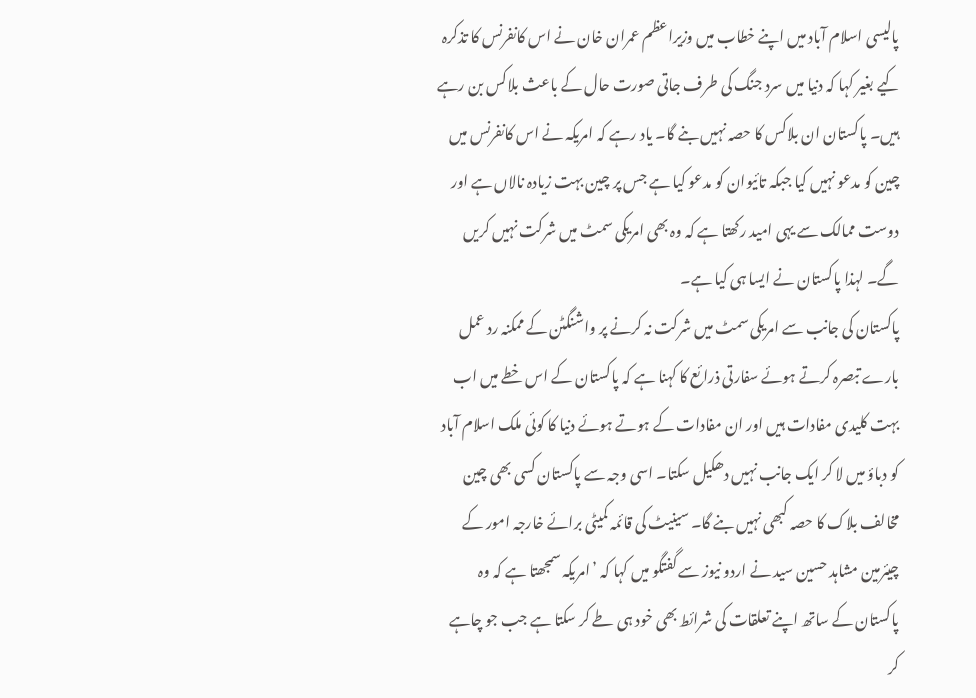پالیسی اسلام آباد میں اپنے خطاب میں وزیراعظم عمران خان نے اس کانفرنس کا تذکرہ کیے بغیر کہا کہ دنیا میں سرد جنگ کی طرف جاتی صورت حال کے باعث بلاکس بن رہے ہیں۔ پاکستان ان بلاکس کا حصہ نہیں بنے گا۔ یاد رہے کہ امریکہ نے اس کانفرنس میں چین کو مدعو نہیں کیا جبکہ تائیوان کو مدعو کیا ہے جس پر چین بہت زیادہ نالاں ہے اور دوست ممالک سے یہی امید رکھتا ہے کہ وہ بھی امریکی سمٹ میں شرکت نہیں کریں گے۔ لہذا پاکستان نے ایسا ہی کیا ہے۔
پاکستان کی جانب سے امریکی سمٹ میں شرکت نہ کرنے پر واشنگٹن کے ممکنہ رد عمل بارے تبصرہ کرتے ہوئے سفارتی ذرائع کا کہنا ہے کہ پاکستان کے اس خطے میں اب بہت کلیدی مفادات ہیں اور ان مفادات کے ہوتے ہوئے دنیا کا کوئی ملک اسلام آباد کو دباؤ میں لا کر ایک جانب نہیں دھکیل سکتا۔ اسی وجہ سے پاکستان کسی بھی چین مخالف بلاک کا حصہ کبھی نہیں بنے گا۔ سینیٹ کی قائمہ کمیٹی برائے خارجہ امور کے چیئرمین مشاہد حسین سید نے اردو نیوز سے گفتگو میں کہا کہ ’امریکہ سمجھتا ہے کہ وہ پاکستان کے ساتھ اپنے تعلقات کی شرائط بھی خود ہی طے کر سکتا ہے جب جو چاہے کر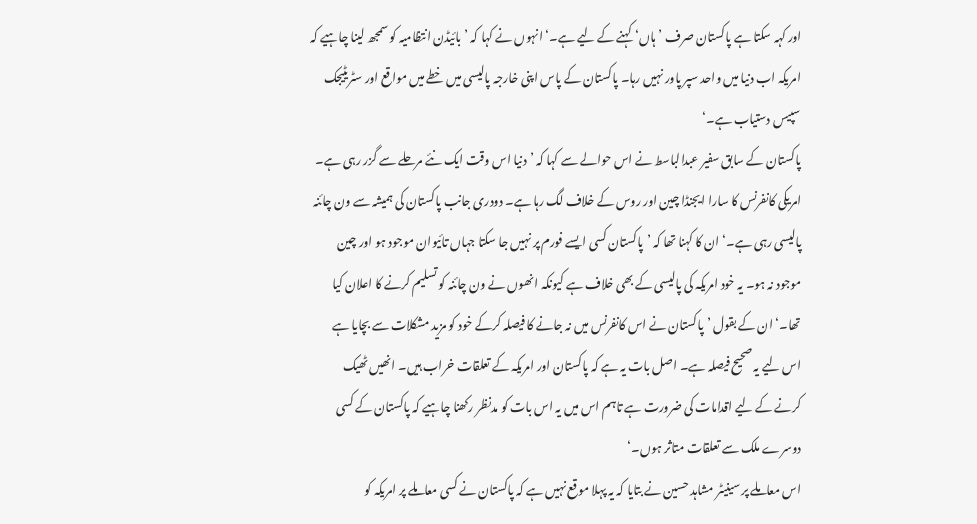اور کہہ سکتا ہے پاکستان صرف ’ہاں‘ کہنے کے لیے ہے۔‘ انہوں نے کہا کہ ’بائیڈن انتظامیہ کو سمجھ لینا چاہیے کہ امریکہ اب دنیا میں واحد سپر پاور نہیں رہا۔ پاکستان کے پاس اپنی خارجہ پالیسی میں خطے میں مواقع اور سٹریٹیجک سپیس دستیاب ہے۔‘
پاکستان کے سابق سفیر عبدالباسط نے اس حوالے سے کہا کہ ’دنیا اس وقت ایک نئے مرحلے سے گزر رہی ہے۔ امریکی کانفرنس کا سارا ایجنڈا چین اور روس کے خلاف لگ رہا ہے۔ دودری جانب پاکستان کی ہمیشہ سے ون چائنہ پالیسی رہی ہے۔‘ ان کا کہنا تھا کہ ’پاکستان کسی ایسے فورم پر نہیں جا سکتا جہاں تائیوان موجود ہو اور چین موجود نہ ہو۔ یہ خود امریکہ کی پالیسی کے بھی خلاف ہے کیونکہ انھوں نے ون چائنہ کو تسلیم کرنے کا اعلان کیا تھا۔‘ ان کے بقول ’پاکستان نے اس کانفرنس میں نہ جانے کا فیصلہ کرکے خود کو مزید مشکلات سے بچایا ہے اس لیے یہ صحیح فیصلہ ہے۔ اصل بات یہ ہے کہ پاکستان اور امریکہ کے تعلقات خراب ہیں۔ انھیں ٹھیک کرنے کے لیے اقدامات کی ضرورت ہے تاہم اس میں یہ اس بات کو مدنظر رکھنا چاہیے کہ پاکستان کے کسی دوسرے ملک سے تعلقات متاثر ہوں۔‘
اس معاملے پر سینیٹر مشاہد حسین نے بتایا کہ یہ پہلا موقع نہیں ہے کہ پاکستان نے کسی معاملے پر امریکہ کو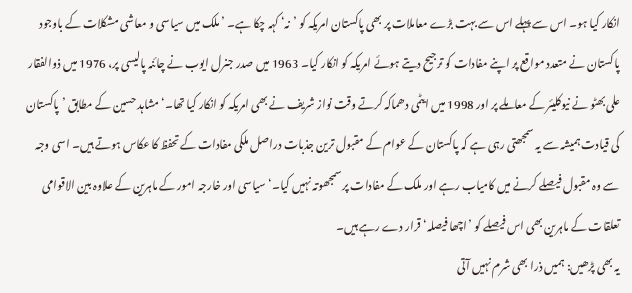انکار کیا ہو۔ اس سے پہلے اس سے بہت بڑے معاملات پر بھی پاکستان امریکہ کو ’نہ‘ کہہ چکا ہے۔ ’ملک میں سیاسی و معاشی مشکلات کے باوجود پاکستان نے متعدد مواقع پر اپنے مفادات کو ترجیح دیتے ہوئے امریکہ کو انکار کیا۔ 1963 میں صدر جنرل ایوب نے چائنہ پالیسی پر، 1976 میں ذوالفقار علی بھٹو نے نیوکلیئر کے معاملے پر اور 1998 میں ایٹمی دھماکہ کرتے وقت نواز شریف نے بھی امریکہ کو انکار کیا تھا۔‘ مشاہد حسین کے مطابق ’پاکستان کی قیادت ہمیشہ سے یہ سمجھتی رہی ہے کہ پاکستان کے عوام کے مقبول ترین جذبات دراصل ملکی مفادات کے تحفظ کا عکاس ہوتے ہیں۔ اسی وجہ سے وہ مقبول فیصلے کرنے میں کامیاب رہے اور ملک کے مفادات پر سمجھوتہ نہیں کیا۔‘ سیاسی اور خارجہ امور کے ماہرین کے علاوہ بین الاقوامی تعلقات کے ماہرین بھی اس فیصلے کو ’اچھا فیصلہ‘ قرار دے رہے ہیں۔
یہ بھی پڑھیں: ہمیں ذرا بھی شرم نہیں آتی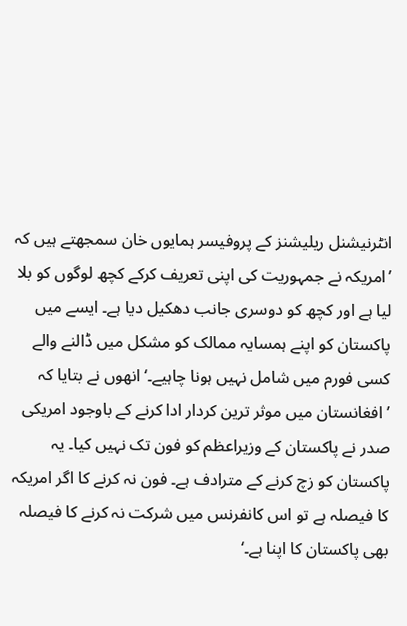انٹرنیشنل ریلیشنز کے پروفیسر ہمایوں خان سمجھتے ہیں کہ ’امریکہ نے جمہوریت کی اپنی تعریف کرکے کچھ لوگوں کو بلا لیا ہے اور کچھ کو دوسری جانب دھکیل دیا ہے۔ ایسے میں پاکستان کو اپنے ہمسایہ ممالک کو مشکل میں ڈالنے والے کسی فورم میں شامل نہیں ہونا چاہیے۔‘ انھوں نے بتایا کہ ’افغانستان میں موثر ترین کردار ادا کرنے کے باوجود امریکی صدر نے پاکستان کے وزیراعظم کو فون تک نہیں کیا۔ یہ پاکستان کو زچ کرنے کے مترادف ہے۔ فون نہ کرنے کا اگر امریکہ کا فیصلہ ہے تو اس کانفرنس میں شرکت نہ کرنے کا فیصلہ بھی پاکستان کا اپنا ہے۔‘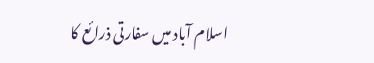اسلام آباد میں سفارتی ذرائع کا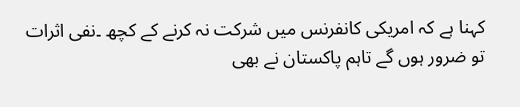کہنا ہے کہ امریکی کانفرنس میں شرکت نہ کرنے کے کچھ ۔نفی اثرات تو ضرور ہوں گے تاہم پاکستان نے بھی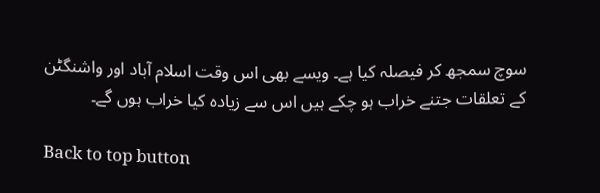سوچ سمجھ کر فیصلہ کیا ہے۔ ویسے بھی اس وقت اسلام آباد اور واشنگٹن کے تعلقات جتنے خراب ہو چکے ہیں اس سے زیادہ کیا خراب ہوں گے۔

Back to top button